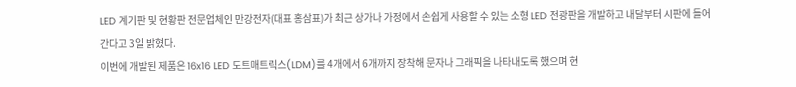LED 계기판 및 현황판 전문업체인 만강전자(대표 홍삼표)가 최근 상가나 가정에서 손쉽게 사용할 수 있는 소형 LED 전광판을 개발하고 내달부터 시판에 들어간다고 3일 밝혔다.
이번에 개발된 제품은 16x16 LED 도트매트릭스(LDM)를 4개에서 6개까지 장착해 문자나 그래픽을 나타내도록 했으며 현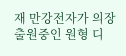재 만강전자가 의장출원중인 원형 디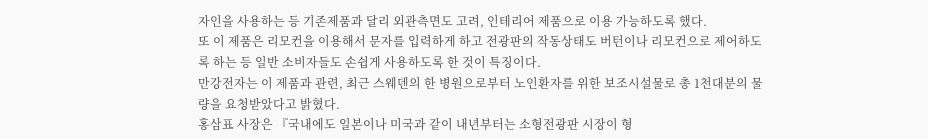자인을 사용하는 등 기존제품과 달리 외관측면도 고려, 인테리어 제품으로 이용 가능하도록 했다.
또 이 제품은 리모컨을 이용해서 문자를 입력하게 하고 전광판의 작동상태도 버턴이나 리모컨으로 제어하도록 하는 등 일반 소비자들도 손쉽게 사용하도록 한 것이 특징이다.
만강전자는 이 제품과 관련, 최근 스웨덴의 한 병원으로부터 노인환자를 위한 보조시설물로 총 1천대분의 물량을 요청받았다고 밝혔다.
홍삼표 사장은 『국내에도 일본이나 미국과 같이 내년부터는 소형전광판 시장이 형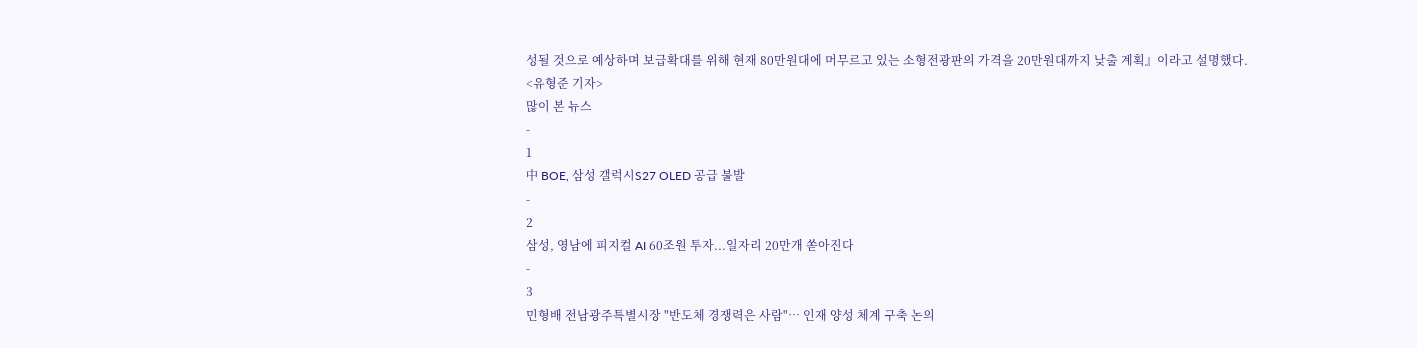성될 것으로 예상하며 보급확대를 위해 현재 80만원대에 머무르고 있는 소형전광판의 가격을 20만원대까지 낮출 계획』이라고 설명했다.
<유형준 기자>
많이 본 뉴스
-
1
中 BOE, 삼성 갤럭시S27 OLED 공급 불발
-
2
삼성, 영남에 피지컬 AI 60조원 투자...일자리 20만개 쏟아진다
-
3
민형배 전남광주특별시장 "반도체 경쟁력은 사람"… 인재 양성 체계 구축 논의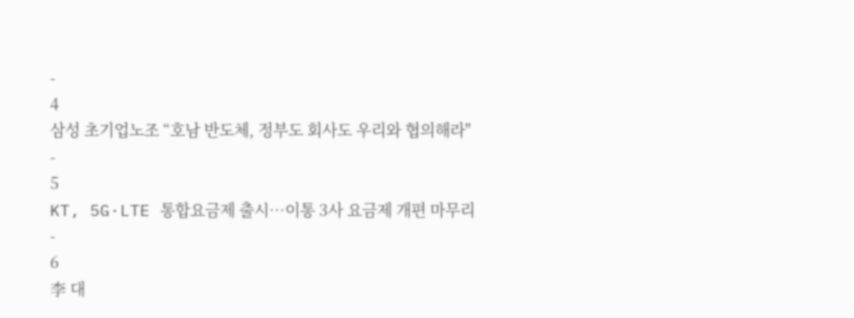-
4
삼성 초기업노조 “호남 반도체, 정부도 회사도 우리와 협의해라"
-
5
KT, 5G·LTE 통합요금제 출시…이통 3사 요금제 개편 마무리
-
6
李 대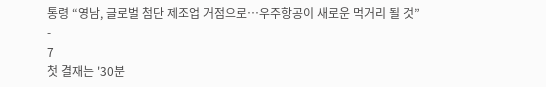통령 “영남, 글로벌 첨단 제조업 거점으로…우주항공이 새로운 먹거리 될 것”
-
7
첫 결재는 '30분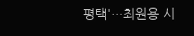평택'…최원용 시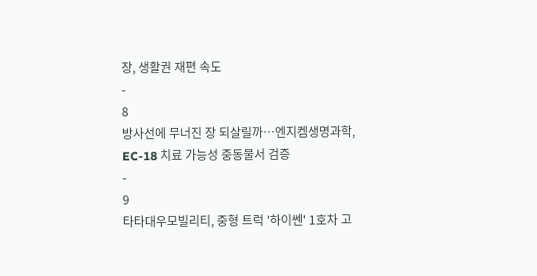장, 생활권 재편 속도
-
8
방사선에 무너진 장 되살릴까…엔지켐생명과학, EC-18 치료 가능성 중동물서 검증
-
9
타타대우모빌리티, 중형 트럭 '하이쎈' 1호차 고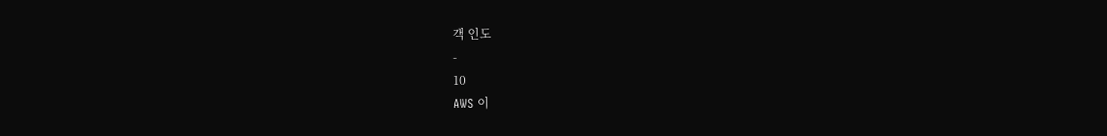객 인도
-
10
AWS 이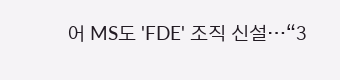어 MS도 'FDE' 조직 신설…“3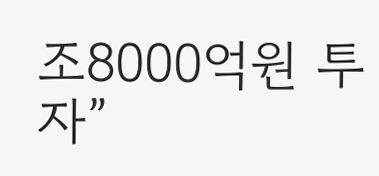조8000억원 투자”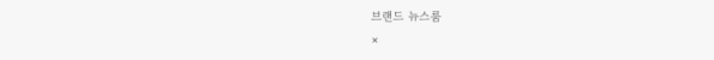브랜드 뉴스룸
×